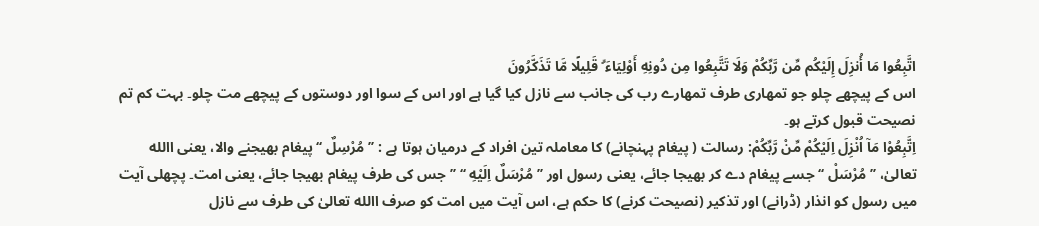اتَّبِعُوا مَا أُنزِلَ إِلَيْكُم مِّن رَّبِّكُمْ وَلَا تَتَّبِعُوا مِن دُونِهِ أَوْلِيَاءَ ۗ قَلِيلًا مَّا تَذَكَّرُونَ
اس کے پیچھے چلو جو تمھاری طرف تمھارے رب کی جانب سے نازل کیا گیا ہے اور اس کے سوا اور دوستوں کے پیچھے مت چلو۔ بہت کم تم نصیحت قبول کرتے ہو۔
اِتَّبِعُوْا مَاۤ اُنْزِلَ اِلَيْكُمْ مِّنْ رَّبِّكُمْ: رسالت ( پیغام پہنچانے) کا معاملہ تین افراد کے درمیان ہوتا ہے : ’’مُرْسِلٌ ‘‘ پیغام بھیجنے والا، یعنی االله تعالیٰ، ’’مُرْسَلْ ‘‘ جسے پیغام دے کر بھیجا جائے، یعنی رسول اور ’’مُرْسَلٌ اِلَيْهِ ‘‘ ’’جس کی طرف پیغام بھیجا جائے، یعنی امت۔ پچھلی آیت میں رسول کو انذار (ڈرانے) اور تذکیر (نصیحت کرنے) کا حکم ہے، اس آیت میں امت کو صرف االله تعالیٰ کی طرف سے نازل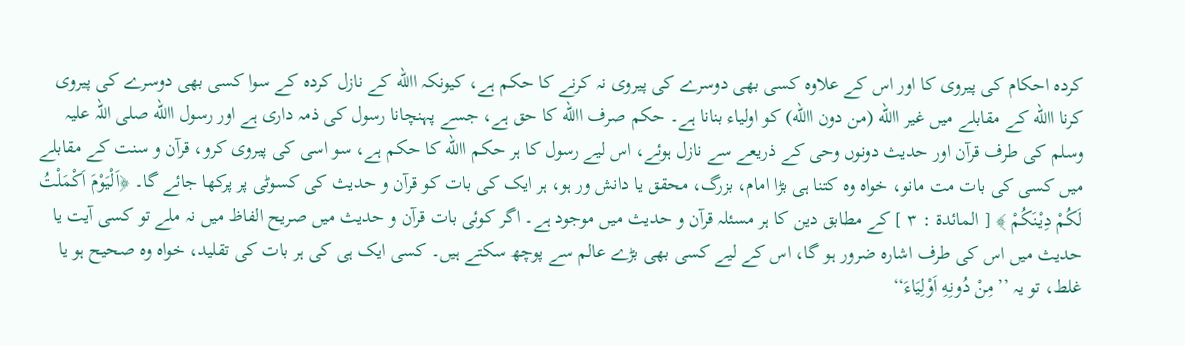کردہ احکام کی پیروی کا اور اس کے علاوہ کسی بھی دوسرے کی پیروی نہ کرنے کا حکم ہے، کیونکہ االله کے نازل کردہ کے سوا کسی بھی دوسرے کی پیروی کرنا االله کے مقابلے میں غیر االله (من دون االله) کو اولیاء بنانا ہے۔ حکم صرف االله کا حق ہے، جسے پہنچانا رسول کی ذمہ داری ہے اور رسول االله صلی اللہ علیہ وسلم کی طرف قرآن اور حدیث دونوں وحی کے ذریعے سے نازل ہوئے، اس لیے رسول کا ہر حکم االله کا حکم ہے، سو اسی کی پیروی کرو، قرآن و سنت کے مقابلے میں کسی کی بات مت مانو، خواہ وہ کتنا ہی بڑا امام، بزرگ، محقق یا دانش ور ہو، ہر ایک کی بات کو قرآن و حدیث کی کسوٹی پر پرکھا جائے گا۔ ﴿اَلْيَوْمَ اَكْمَلْتُ لَكُمْ دِيْنَكُمْ ﴾ [ المائدۃ : ۳ ] کے مطابق دین کا ہر مسئلہ قرآن و حدیث میں موجود ہے۔ اگر کوئی بات قرآن و حدیث میں صریح الفاظ میں نہ ملے تو کسی آیت یا حدیث میں اس کی طرف اشارہ ضرور ہو گا، اس کے لیے کسی بھی بڑے عالم سے پوچھ سکتے ہیں۔ کسی ایک ہی کی ہر بات کی تقلید، خواہ وہ صحیح ہو یا غلط، تو یہ ’’مِنْ دُونِهِ اَوْلِيَاءَ‘‘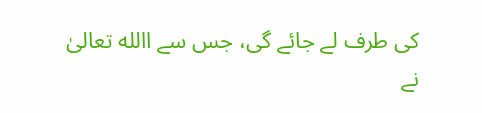کی طرف لے جائے گی، جس سے االله تعالیٰ نے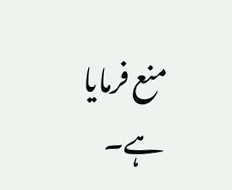منع فرمایا ہے۔